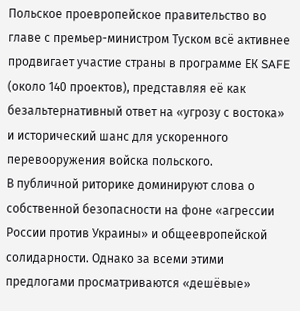Польское проевропейское правительство во главе с премьер-министром Туском всё активнее продвигает участие страны в программе ЕК SAFE (около 140 проектов), представляя её как безальтернативный ответ на «угрозу с востока» и исторический шанс для ускоренного перевооружения войска польского.
В публичной риторике доминируют слова о собственной безопасности на фоне «агрессии России против Украины» и общеевропейской солидарности. Однако за всеми этими предлогами просматриваются «дешёвые»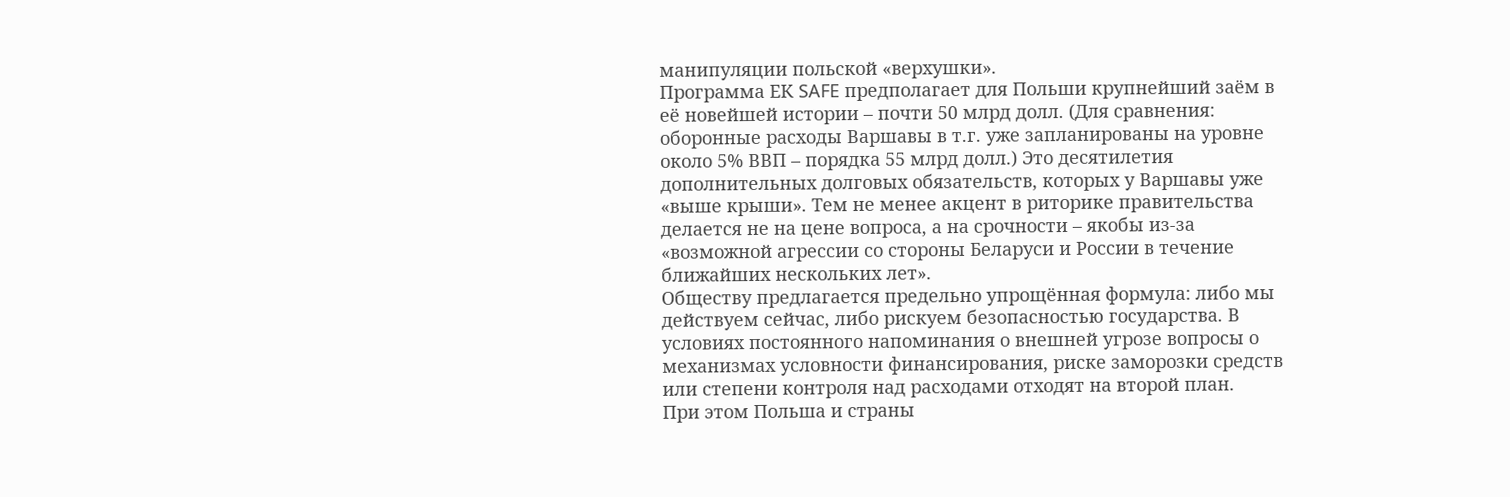манипуляции польской «верхушки».
Программа ЕК SAFE предполагает для Польши крупнейший заём в её новейшей истории – почти 50 млрд долл. (Для сравнения: оборонные расходы Варшавы в т.г. уже запланированы на уровне около 5% ВВП – порядка 55 млрд долл.) Это десятилетия дополнительных долговых обязательств, которых у Варшавы уже «выше крыши». Тем не менее акцент в риторике правительства делается не на цене вопроса, а на срочности – якобы из-за «возможной агрессии со стороны Беларуси и России в течение ближайших нескольких лет».
Обществу предлагается предельно упрощённая формула: либо мы действуем сейчас, либо рискуем безопасностью государства. В условиях постоянного напоминания о внешней угрозе вопросы о механизмах условности финансирования, риске заморозки средств или степени контроля над расходами отходят на второй план.
При этом Польша и страны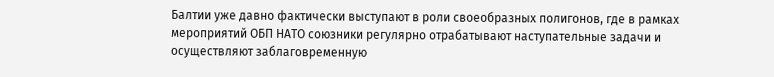Балтии уже давно фактически выступают в роли своеобразных полигонов, где в рамках мероприятий ОБП НАТО союзники регулярно отрабатывают наступательные задачи и осуществляют заблаговременную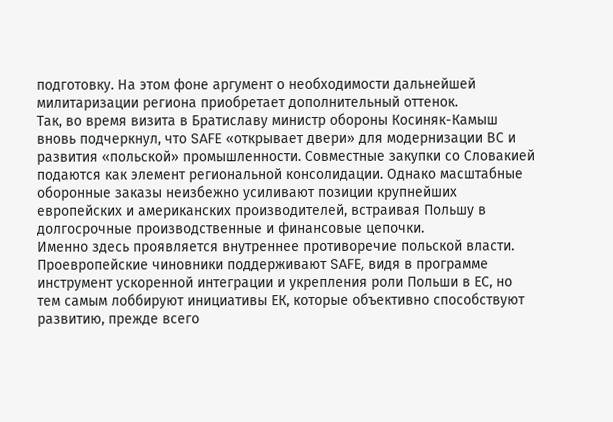подготовку. На этом фоне аргумент о необходимости дальнейшей милитаризации региона приобретает дополнительный оттенок.
Так, во время визита в Братиславу министр обороны Косиняк-Камыш вновь подчеркнул, что SAFE «открывает двери» для модернизации ВС и развития «польской» промышленности. Совместные закупки со Словакией подаются как элемент региональной консолидации. Однако масштабные оборонные заказы неизбежно усиливают позиции крупнейших европейских и американских производителей, встраивая Польшу в долгосрочные производственные и финансовые цепочки.
Именно здесь проявляется внутреннее противоречие польской власти. Проевропейские чиновники поддерживают SAFE, видя в программе инструмент ускоренной интеграции и укрепления роли Польши в ЕС, но тем самым лоббируют инициативы ЕК, которые объективно способствуют развитию, прежде всего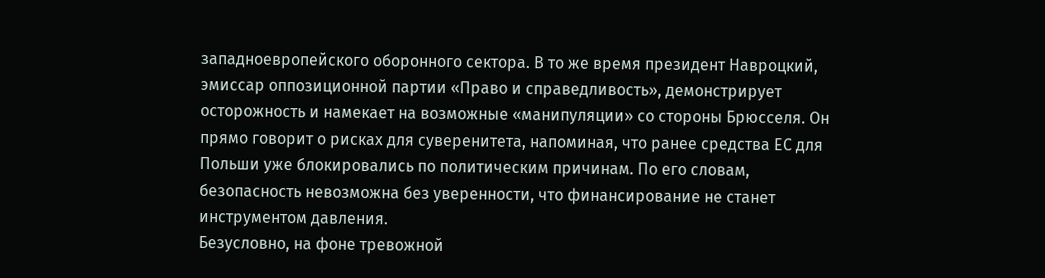западноевропейского оборонного сектора. В то же время президент Навроцкий, эмиссар оппозиционной партии «Право и справедливость», демонстрирует осторожность и намекает на возможные «манипуляции» со стороны Брюсселя. Он прямо говорит о рисках для суверенитета, напоминая, что ранее средства ЕС для Польши уже блокировались по политическим причинам. По его словам, безопасность невозможна без уверенности, что финансирование не станет инструментом давления.
Безусловно, на фоне тревожной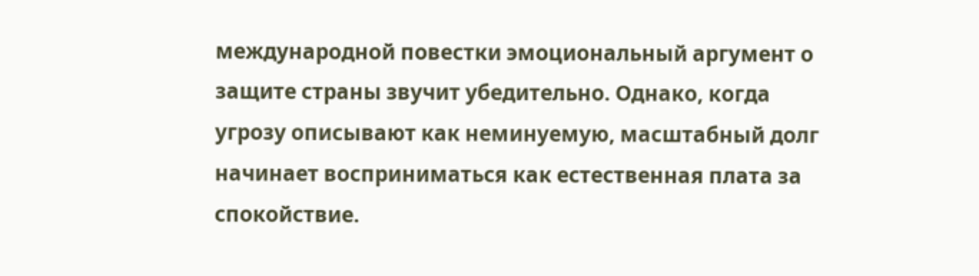международной повестки эмоциональный аргумент о защите страны звучит убедительно. Однако, когда угрозу описывают как неминуемую, масштабный долг начинает восприниматься как естественная плата за спокойствие.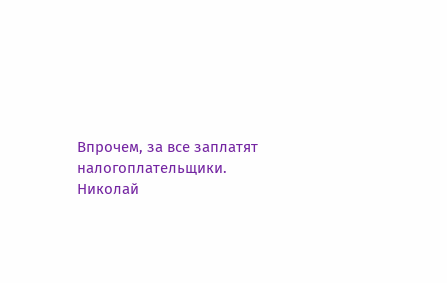Впрочем, за все заплатят налогоплательщики.
Николай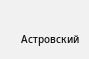Астровский